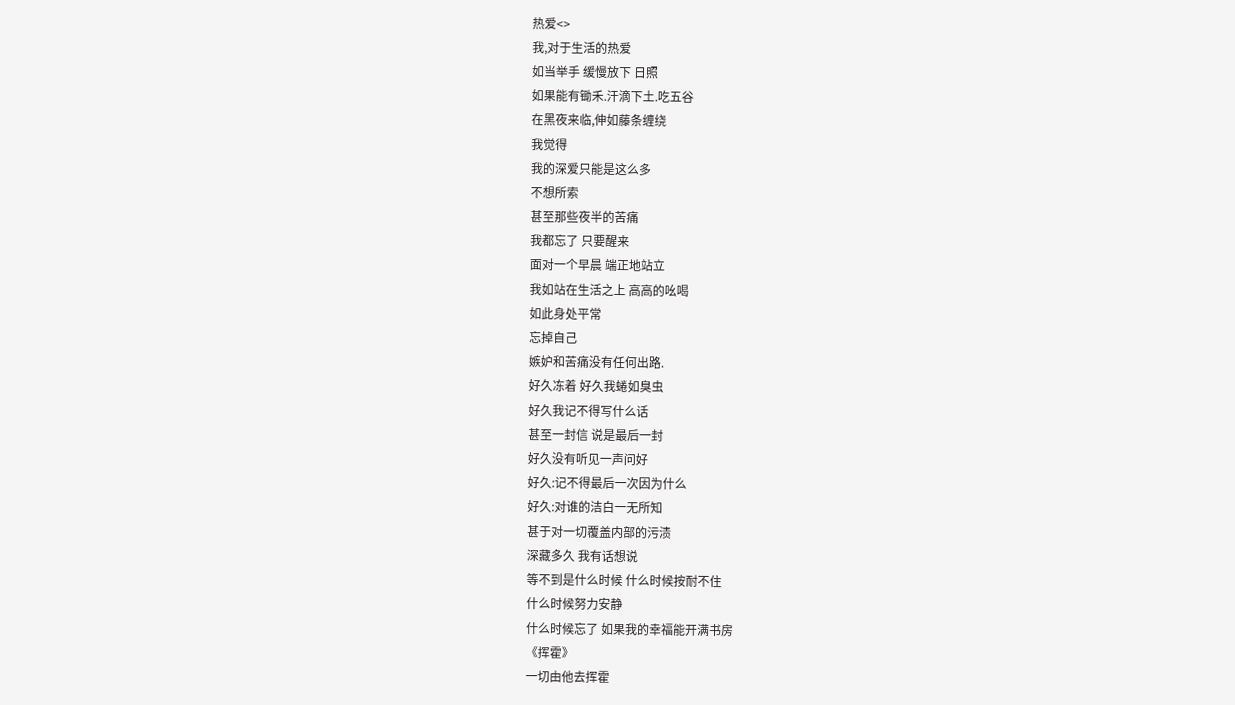热爱<>
我,对于生活的热爱
如当举手 缓慢放下 日照
如果能有锄禾.汗滴下土.吃五谷
在黑夜来临,伸如藤条缠绕
我觉得
我的深爱只能是这么多
不想所索
甚至那些夜半的苦痛
我都忘了 只要醒来
面对一个早晨 端正地站立
我如站在生活之上 高高的吆喝
如此身处平常
忘掉自己
嫉妒和苦痛没有任何出路.
好久冻着 好久我蜷如臭虫
好久我记不得写什么话
甚至一封信 说是最后一封
好久没有听见一声问好
好久:记不得最后一次因为什么
好久:对谁的洁白一无所知
甚于对一切覆盖内部的污渍
深藏多久 我有话想说
等不到是什么时候 什么时候按耐不住
什么时候努力安静
什么时候忘了 如果我的幸福能开满书房
《挥霍》
一切由他去挥霍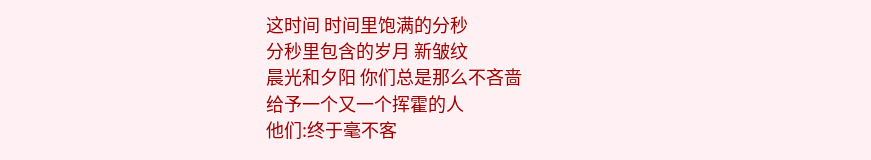这时间 时间里饱满的分秒
分秒里包含的岁月 新皱纹
晨光和夕阳 你们总是那么不吝啬
给予一个又一个挥霍的人
他们:终于毫不客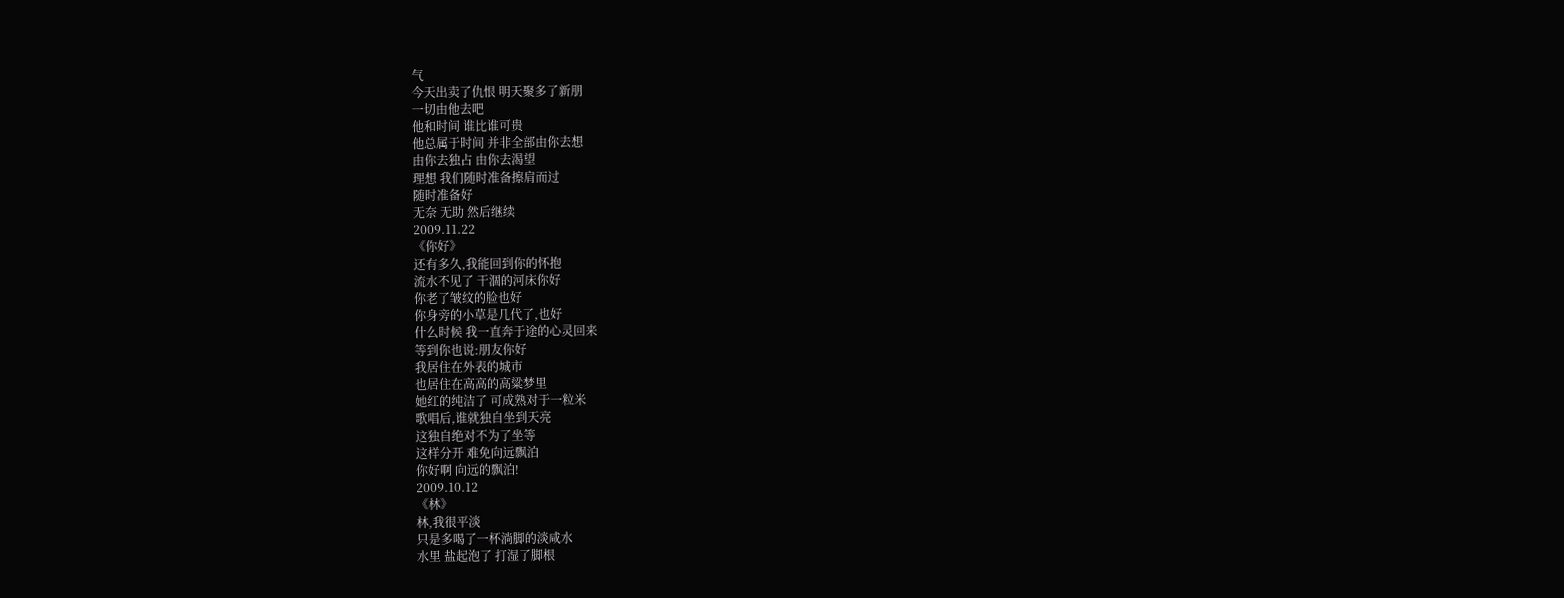气
今天出卖了仇恨 明天聚多了新朋
一切由他去吧
他和时间 谁比谁可贵
他总属于时间 并非全部由你去想
由你去独占 由你去渴望
理想 我们随时准备擦肩而过
随时准备好
无奈 无助 然后继续
2009.11.22
《你好》
还有多久,我能回到你的怀抱
流水不见了 干涸的河床你好
你老了皱纹的脸也好
你身旁的小草是几代了,也好
什么时候 我一直奔于途的心灵回来
等到你也说:朋友你好
我居住在外表的城市
也居住在高高的高粱梦里
她红的纯洁了 可成熟对于一粒米
歌唱后,谁就独自坐到天亮
这独自绝对不为了坐等
这样分开 难免向远飘泊
你好啊 向远的飘泊!
2009.10.12
《林》
林,我很平淡
只是多喝了一杯淌脚的淡咸水
水里 盐起泡了 打湿了脚根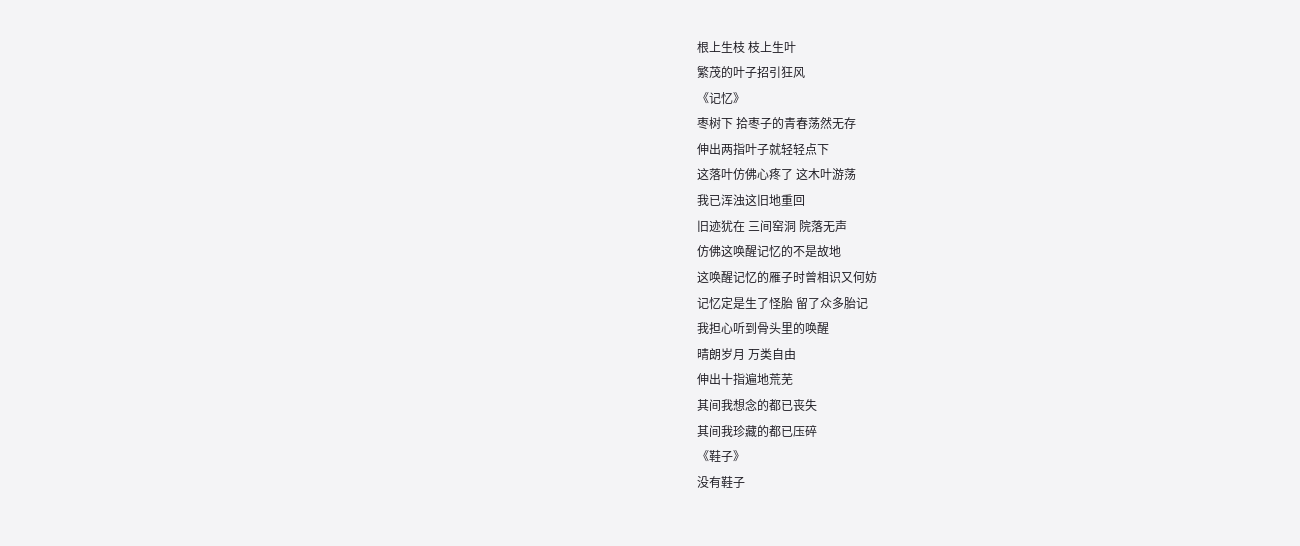根上生枝 枝上生叶
繁茂的叶子招引狂风
《记忆》
枣树下 拾枣子的青春荡然无存
伸出两指叶子就轻轻点下
这落叶仿佛心疼了 这木叶游荡
我已浑浊这旧地重回
旧迹犹在 三间窑洞 院落无声
仿佛这唤醒记忆的不是故地
这唤醒记忆的雁子时曾相识又何妨
记忆定是生了怪胎 留了众多胎记
我担心听到骨头里的唤醒
晴朗岁月 万类自由
伸出十指遍地荒芜
其间我想念的都已丧失
其间我珍藏的都已压碎
《鞋子》
没有鞋子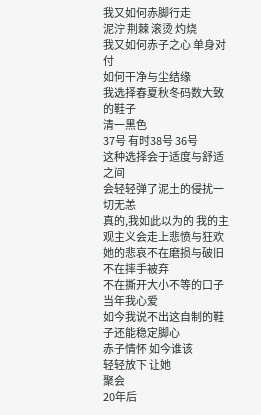我又如何赤脚行走
泥泞 荆棘 滚烫 灼烧
我又如何赤子之心 单身对付
如何干净与尘结缘
我选择春夏秋冬码数大致的鞋子
清一黑色
37号 有时38号 36号
这种选择会于适度与舒适之间
会轻轻弹了泥土的侵扰一切无恙
真的,我如此以为的 我的主观主义会走上悲愤与狂欢
她的悲哀不在磨损与破旧
不在摔手被弃
不在撕开大小不等的口子
当年我心爱
如今我说不出这自制的鞋子还能稳定脚心
赤子情怀 如今谁该
轻轻放下 让她
聚会
20年后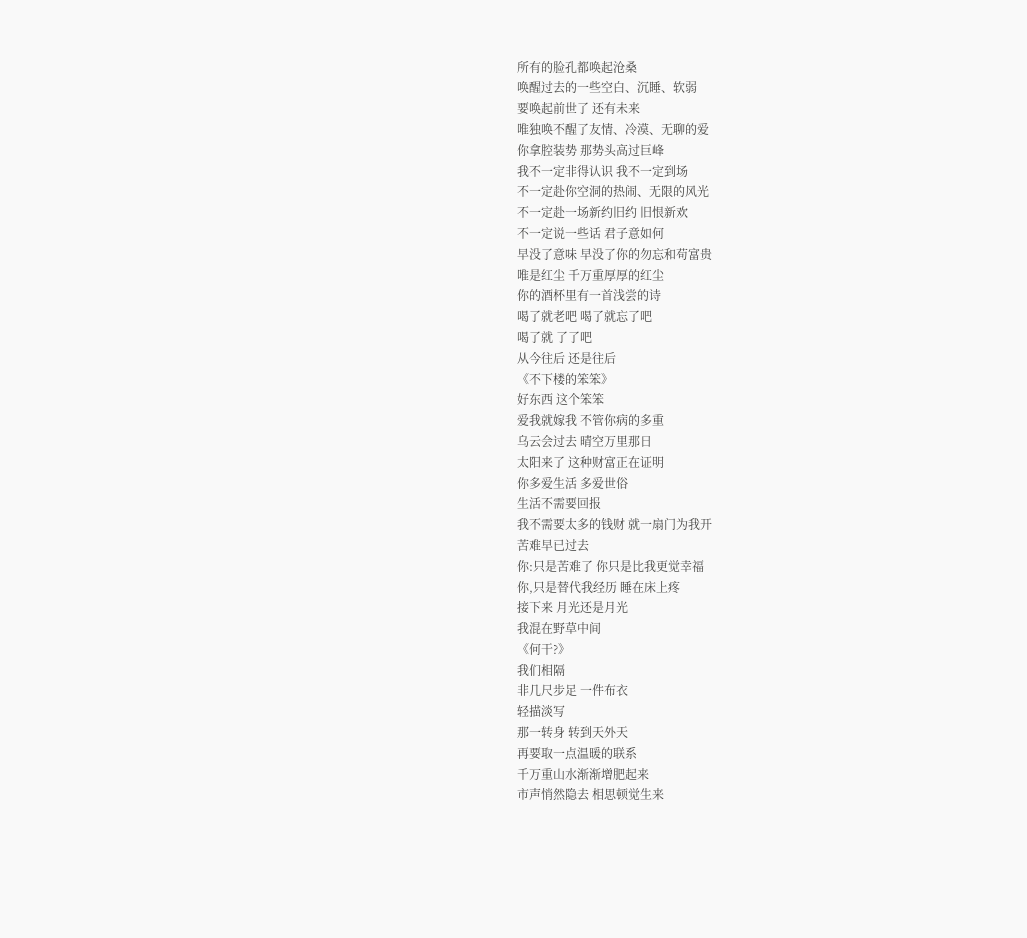所有的脸孔都唤起沧桑
唤醒过去的一些空白、沉睡、软弱
要唤起前世了 还有未来
唯独唤不醒了友情、冷漠、无聊的爱
你拿腔装势 那势头高过巨峰
我不一定非得认识 我不一定到场
不一定赴你空洞的热闹、无限的风光
不一定赴一场新约旧约 旧恨新欢
不一定说一些话 君子意如何
早没了意味 早没了你的勿忘和苟富贵
唯是红尘 千万重厚厚的红尘
你的酒杯里有一首浅尝的诗
喝了就老吧 喝了就忘了吧
喝了就 了了吧
从今往后 还是往后
《不下楼的笨笨》
好东西 这个笨笨
爱我就嫁我 不管你病的多重
乌云会过去 晴空万里那日
太阳来了 这种财富正在证明
你多爱生活 多爱世俗
生活不需要回报
我不需要太多的钱财 就一扇门为我开
苦难早已过去
你:只是苦难了 你只是比我更觉幸福
你,只是替代我经历 睡在床上疼
接下来 月光还是月光
我混在野草中间
《何干?》
我们相隔
非几尺步足 一件布衣
轻描淡写
那一转身 转到天外天
再要取一点温暖的联系
千万重山水渐渐增肥起来
市声悄然隐去 相思顿觉生来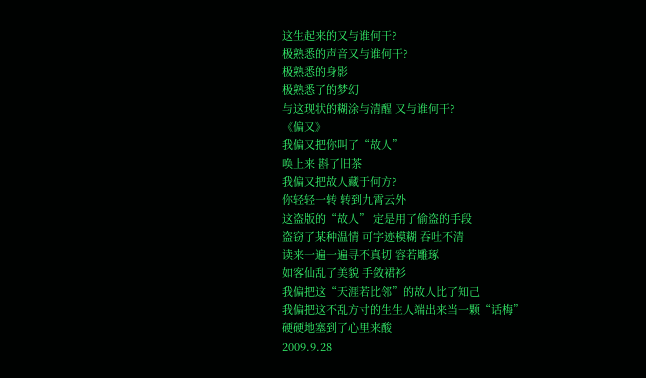这生起来的又与谁何干?
极熟悉的声音又与谁何干?
极熟悉的身影
极熟悉了的梦幻
与这现状的糊涂与清醒 又与谁何干?
《偏又》
我偏又把你叫了“故人”
唤上来 斟了旧茶
我偏又把故人藏于何方?
你轻轻一转 转到九霄云外
这盗版的“故人” 定是用了偷盗的手段
盗窃了某种温情 可字迹模糊 吞吐不清
读来一遍一遍寻不真切 容若雕琢
如客仙乱了美貌 手敛裙衫
我偏把这“天涯若比邻”的故人比了知己
我偏把这不乱方寸的生生人端出来当一颗“话梅”
硬硬地塞到了心里来酸
2009.9.28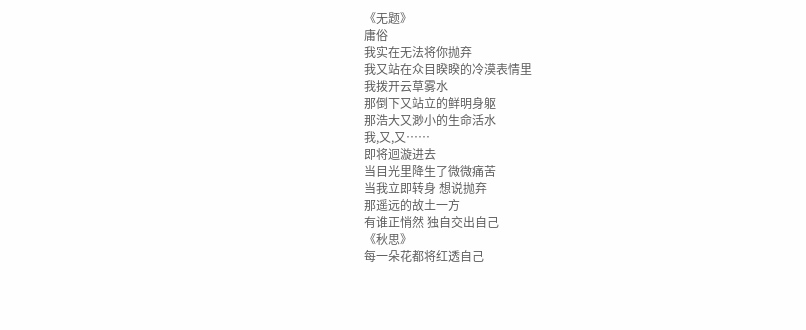《无题》
庸俗
我实在无法将你抛弃
我又站在众目睽睽的冷漠表情里
我拨开云草雾水
那倒下又站立的鲜明身躯
那浩大又渺小的生命活水
我,又,又……
即将迴漩进去
当目光里降生了微微痛苦
当我立即转身 想说抛弃
那遥远的故土一方
有谁正悄然 独自交出自己
《秋思》
每一朵花都将红透自己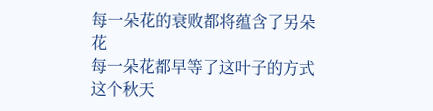每一朵花的衰败都将蕴含了另朵花
每一朵花都早等了这叶子的方式
这个秋天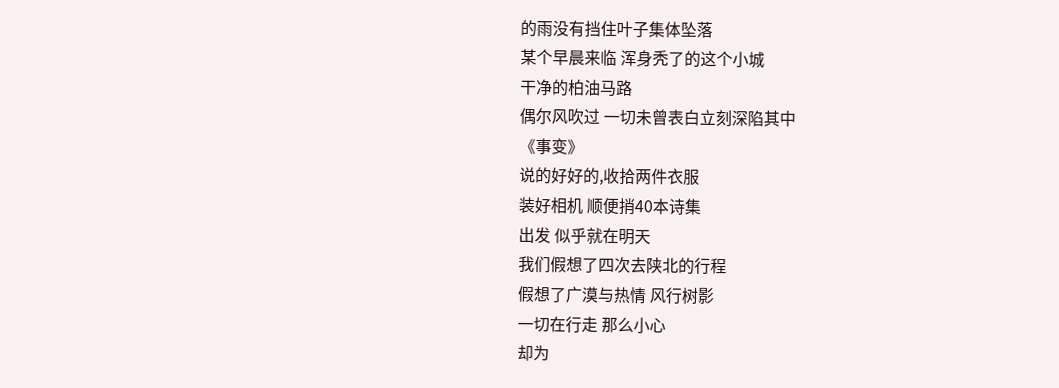的雨没有挡住叶子集体坠落
某个早晨来临 浑身秃了的这个小城
干净的柏油马路
偶尔风吹过 一切未曾表白立刻深陷其中
《事变》
说的好好的,收拾两件衣服
装好相机 顺便捎40本诗集
出发 似乎就在明天
我们假想了四次去陕北的行程
假想了广漠与热情 风行树影
一切在行走 那么小心
却为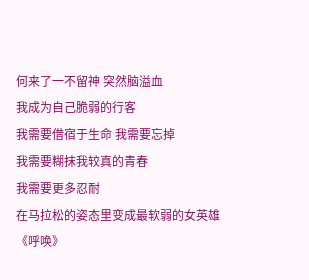何来了一不留神 突然脑溢血
我成为自己脆弱的行客
我需要借宿于生命 我需要忘掉
我需要糊抹我较真的青春
我需要更多忍耐
在马拉松的姿态里变成最软弱的女英雄
《呼唤》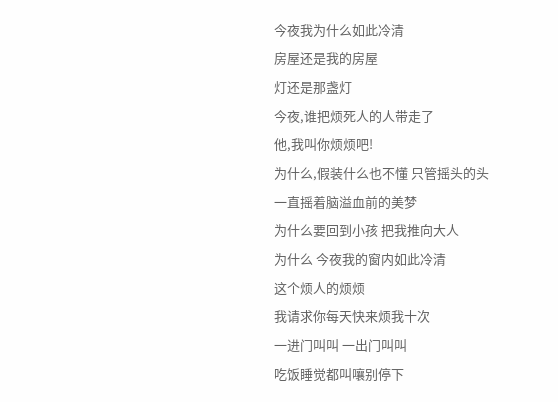今夜我为什么如此冷清
房屋还是我的房屋
灯还是那盏灯
今夜,谁把烦死人的人带走了
他,我叫你烦烦吧!
为什么,假装什么也不懂 只管摇头的头
一直摇着脑溢血前的美梦
为什么要回到小孩 把我推向大人
为什么 今夜我的窗内如此冷清
这个烦人的烦烦
我请求你每天快来烦我十次
一进门叫叫 一出门叫叫
吃饭睡觉都叫嚷别停下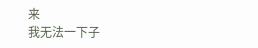来
我无法一下子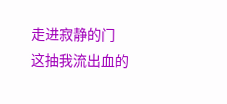走进寂静的门
这抽我流出血的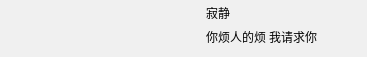寂静
你烦人的烦 我请求你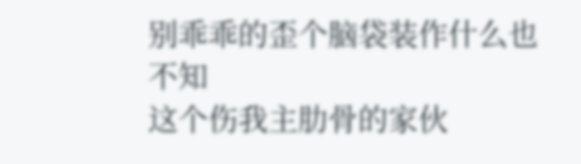别乖乖的歪个脑袋装作什么也不知
这个伤我主肋骨的家伙